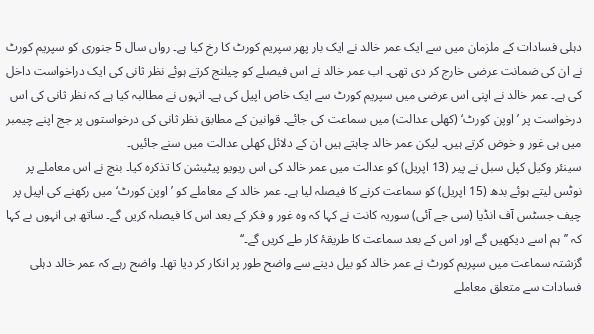دہلی فسادات کے ملزمان میں سے ایک عمر خالد نے ایک بار پھر سپریم کورٹ کا رخ کیا ہے۔ رواں سال 5 جنوری کو سپریم کورٹ نے ان کی ضمانت عرضی خارج کر دی تھی۔ اب عمر خالد نے اس فیصلے کو چیلنج کرتے ہوئے نظر ثانی کی ایک دراخواست داخل کی ہے۔ عمر خالد نے اپنی اس عرضی میں سپریم کورٹ سے ایک خاص اپیل کی ہے۔ انہوں نے مطالبہ کیا ہے کہ نظر ثانی کی اس درخواست پر ’اوپن کورٹ‘ (کھلی عدالت) میں سماعت کی جائے۔ قوانین کے مطابق نظر ثانی کی درخواستوں پر جج اپنے چیمبر میں ہی غور و خوض کرتے ہیں۔ لیکن عمر خالد چاہتے ہیں ان کے دلائل کھلی عدالت میں سنے جائیں۔
سینئر وکیل کپل سبل نے پیر (13 اپریل) کو عدالت میں عمر خالد کی اس ریویو پیٹیشن کا تذکرہ کیا۔ بنچ نے اس معاملے پر نوٹس لیتے ہوئے بدھ (15 اپریل) کو سماعت کرنے کا فیصلہ لیا ہے۔ عمر خالد کے معاملے کو ’اوپن کورٹ‘ میں رکھنے کی اپیل پر چیف جسٹس آف انڈیا (سی جے آئی) سوریہ کانت نے کہا کہ وہ غور و فکر کے بعد اس کا فیصلہ کریں گے۔ ساتھ ہی انہوں ںے کہا کہ ’’ہم اسے دیکھیں گے اور اس کے بعد سماعت کا طریقۂ کار طے کریں گے۔‘‘
گزشتہ سماعت میں سپریم کورٹ نے عمر خالد کو بیل دینے سے واضح طور پر انکار کر دیا تھا۔ واضح رہے کہ عمر خالد دہلی فسادات سے متعلق معاملے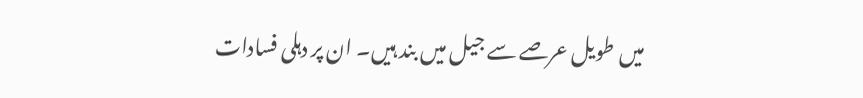میں طویل عرصے سے جیل میں بند ہیں۔ ان پر دہلی فسادات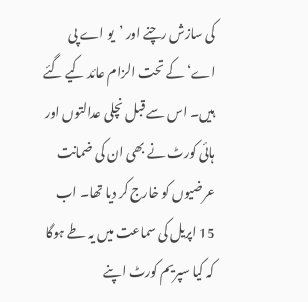کی سازش رچنے اور ’یو اے پی اے‘ کے تحت الزام عائد کیے گئے ہیں۔ اس سے قبل نچلی عدالتوں اور ہائی کورٹ نے بھی ان کی ضمانت عرضیوں کو خارج کر دیا تھا۔ اب 15 اپریل کی سماعت میں یہ طے ہوگا کہ کیا سپریم کورٹ اپنے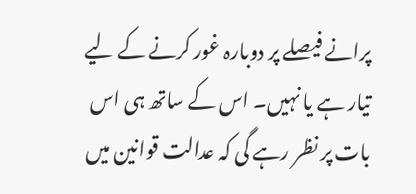پرانے فیصلے پر دوبارہ غور کرنے کے لیے تیار ہے یا نہیں۔ اس کے ساتھ ہی اس بات پر نظر رہے گی کہ عدالت قوانین میں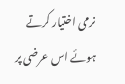نرمی اختیار کرتے ہوئے اس عرضی پر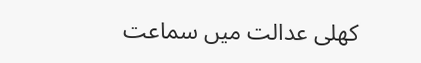کھلی عدالت میں سماعت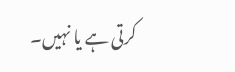کرتی ہے یا نہیں۔